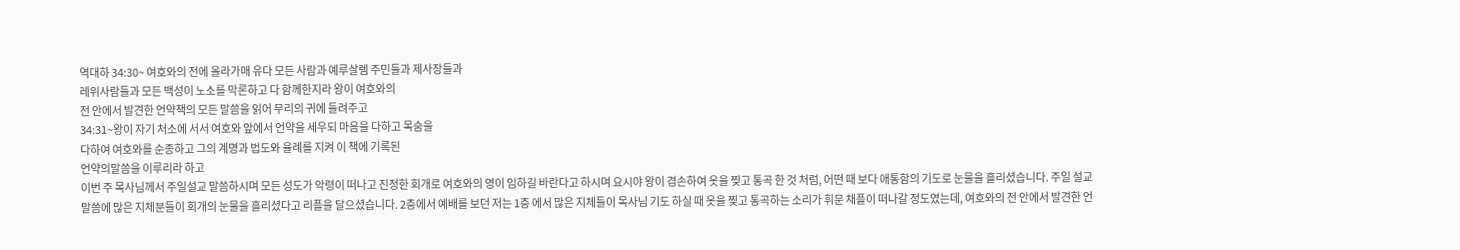역대하 34:30~ 여호와의 전에 올라가매 유다 모든 사람과 예루살렘 주민들과 제사장들과
레위사람들과 모든 백성이 노소를 막론하고 다 함께한지라 왕이 여호와의
전 안에서 발견한 언약책의 모든 말씀을 읽어 무리의 귀에 들려주고
34:31~왕이 자기 처소에 서서 여호와 앞에서 언약을 세우되 마음을 다하고 목숨을
다하여 여호와를 순종하고 그의 계명과 법도와 율례를 지켜 이 책에 기록된
언약의말씀을 이루리라 하고
이번 주 목사님께서 주일설교 말씀하시며 모든 성도가 악령이 떠나고 진정한 회개로 여호와의 영이 임하길 바란다고 하시며 요시야 왕이 겸손하여 옷을 찢고 통곡 한 것 처럼, 어떤 때 보다 애통함의 기도로 눈물을 흘리셨습니다. 주일 설교 말씀에 많은 지체분들이 회개의 눈물을 흘리셨다고 리플을 달으셨습니다. 2층에서 예배를 보던 저는 1층 에서 많은 지체들이 목사님 기도 하실 때 옷을 찢고 통곡하는 소리가 휘문 채플이 떠나갈 정도였는데, 여호와의 전 안에서 발견한 언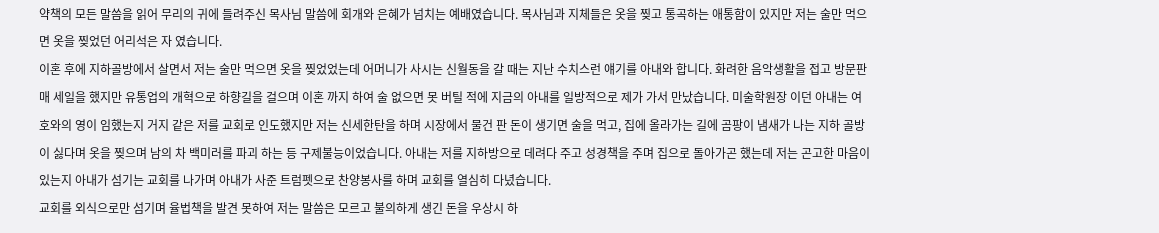약책의 모든 말씀을 읽어 무리의 귀에 들려주신 목사님 말씀에 회개와 은혜가 넘치는 예배였습니다. 목사님과 지체들은 옷을 찢고 통곡하는 애통함이 있지만 저는 술만 먹으면 옷을 찢었던 어리석은 자 였습니다.
이혼 후에 지하골방에서 살면서 저는 술만 먹으면 옷을 찢었었는데 어머니가 사시는 신월동을 갈 때는 지난 수치스런 얘기를 아내와 합니다. 화려한 음악생활을 접고 방문판매 세일을 했지만 유통업의 개혁으로 하향길을 걸으며 이혼 까지 하여 술 없으면 못 버틸 적에 지금의 아내를 일방적으로 제가 가서 만났습니다. 미술학원장 이던 아내는 여호와의 영이 임했는지 거지 같은 저를 교회로 인도했지만 저는 신세한탄을 하며 시장에서 물건 판 돈이 생기면 술을 먹고, 집에 올라가는 길에 곰팡이 냄새가 나는 지하 골방이 싫다며 옷을 찢으며 남의 차 백미러를 파괴 하는 등 구제불능이었습니다. 아내는 저를 지하방으로 데려다 주고 성경책을 주며 집으로 돌아가곤 했는데 저는 곤고한 마음이 있는지 아내가 섬기는 교회를 나가며 아내가 사준 트럼펫으로 찬양봉사를 하며 교회를 열심히 다녔습니다.
교회를 외식으로만 섬기며 율법책을 발견 못하여 저는 말씀은 모르고 불의하게 생긴 돈을 우상시 하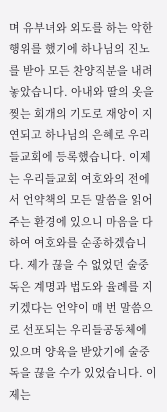며 유부녀와 외도를 하는 악한 행위를 했기에 하나님의 진노를 받아 모든 찬양직분을 내려 놓았습니다. 아내와 딸의 옷을 찢는 회개의 기도로 재앙이 지연되고 하나님의 은혜로 우리들교회에 등록했습니다. 이제는 우리들교회 여호와의 전에서 언약책의 모든 말씀을 읽어주는 환경에 있으니 마음을 다하여 여호와를 순종하겠습니다. 제가 끊을 수 없었던 술중독은 계명과 법도와 율례를 지키겠다는 언약이 매 번 말씀으로 선포되는 우리들공동체에 있으며 양육을 받았기에 술중독을 끊을 수가 있었습니다. 이제는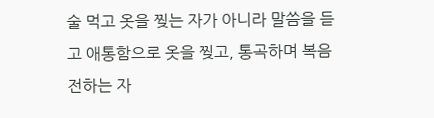술 먹고 옷을 찢는 자가 아니라 말씀을 듣고 애통함으로 옷을 찢고, 통곡하며 복음전하는 자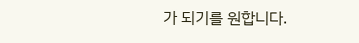가 되기를 원합니다.